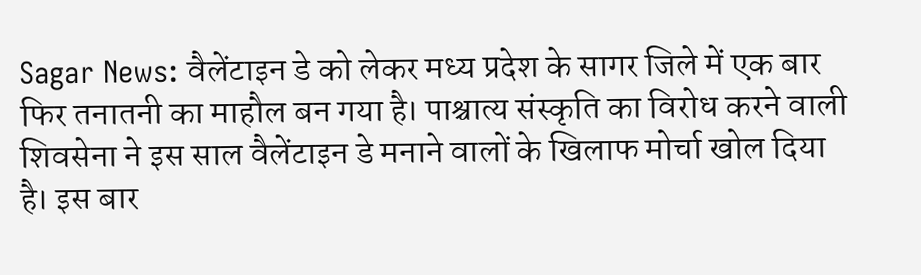Sagar News: वैलेंटाइन डे को लेकर मध्य प्रदेश के सागर जिले में एक बार फिर तनातनी का माहौल बन गया है। पाश्चात्य संस्कृति का विरोध करने वाली शिवसेना ने इस साल वैलेंटाइन डे मनाने वालों के खिलाफ मोर्चा खोल दिया है। इस बार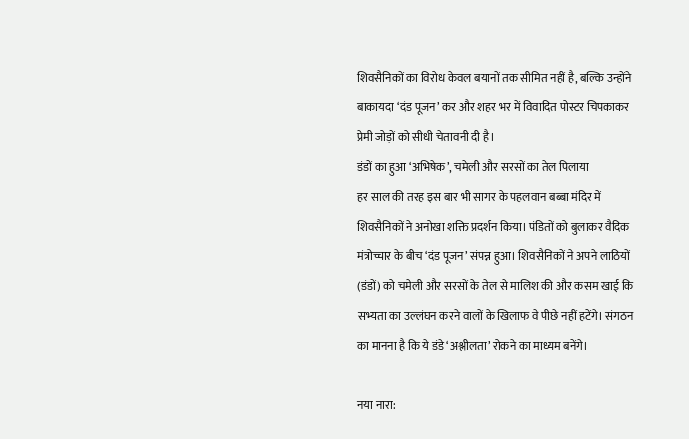शिवसैनिकों का विरोध केवल बयानों तक सीमित नहीं है, बल्कि उन्होंने बाकायदा ‘दंड पूजन’ कर और शहर भर में विवादित पोस्टर चिपकाकर प्रेमी जोड़ों को सीधी चेतावनी दी है।
डंडों का हुआ ‘अभिषेक’, चमेली और सरसों का तेल पिलाया
हर साल की तरह इस बार भी सागर के पहलवान बब्बा मंदिर में शिवसैनिकों ने अनोखा शक्ति प्रदर्शन किया। पंडितों को बुलाकर वैदिक मंत्रोच्चार के बीच ‘दंड पूजन’ संपन्न हुआ। शिवसैनिकों ने अपने लाठियों (डंडों) को चमेली और सरसों के तेल से मालिश की और कसम खाई कि सभ्यता का उल्लंघन करने वालों के खिलाफ वे पीछे नहीं हटेंगे। संगठन का मानना है कि ये डंडे ‘अश्लीलता’ रोकने का माध्यम बनेंगे।

नया नारा: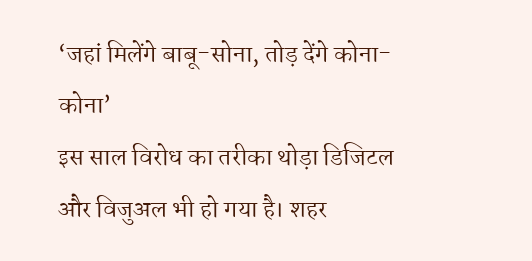‘जहां मिलेंगे बाबू-सोना, तोड़ देंगे कोना-कोना’
इस साल विरोध का तरीका थोड़ा डिजिटल और विजुअल भी हो गया है। शहर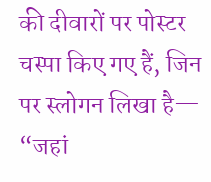की दीवारों पर पोस्टर चस्पा किए गए हैं, जिन पर स्लोगन लिखा है— “जहां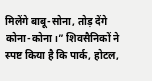मिलेंगे बाबू-सोना, तोड़ देंगे कोना-कोना।” शिवसैनिकों ने स्पष्ट किया है कि पार्क, होटल,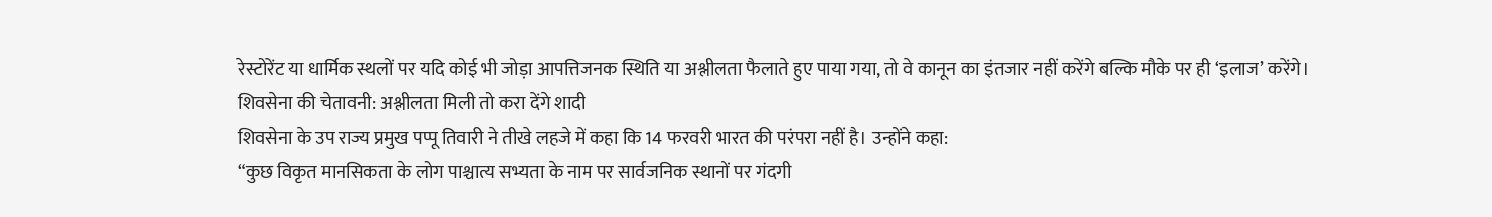रेस्टोरेंट या धार्मिक स्थलों पर यदि कोई भी जोड़ा आपत्तिजनक स्थिति या अश्लीलता फैलाते हुए पाया गया, तो वे कानून का इंतजार नहीं करेंगे बल्कि मौके पर ही ‘इलाज’ करेंगे।
शिवसेना की चेतावनी: अश्लीलता मिली तो करा देंगे शादी
शिवसेना के उप राज्य प्रमुख पप्पू तिवारी ने तीखे लहजे में कहा कि 14 फरवरी भारत की परंपरा नहीं है। उन्होंने कहा:
“कुछ विकृत मानसिकता के लोग पाश्चात्य सभ्यता के नाम पर सार्वजनिक स्थानों पर गंदगी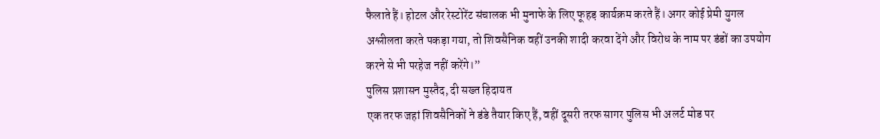फैलाते हैं। होटल और रेस्टोरेंट संचालक भी मुनाफे के लिए फूहड़ कार्यक्रम करते हैं। अगर कोई प्रेमी युगल अश्लीलता करते पकड़ा गया, तो शिवसैनिक वहीं उनकी शादी करवा देंगे और विरोध के नाम पर डंडों का उपयोग करने से भी परहेज नहीं करेंगे।”
पुलिस प्रशासन मुस्तैद, दी सख्त हिदायत
एक तरफ जहां शिवसैनिकों ने डंडे तैयार किए हैं, वहीं दूसरी तरफ सागर पुलिस भी अलर्ट मोड पर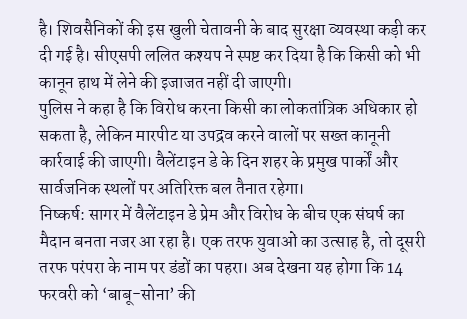है। शिवसैनिकों की इस खुली चेतावनी के बाद सुरक्षा व्यवस्था कड़ी कर दी गई है। सीएसपी ललित कश्यप ने स्पष्ट कर दिया है कि किसी को भी कानून हाथ में लेने की इजाजत नहीं दी जाएगी।
पुलिस ने कहा है कि विरोध करना किसी का लोकतांत्रिक अधिकार हो सकता है, लेकिन मारपीट या उपद्रव करने वालों पर सख्त कानूनी कार्रवाई की जाएगी। वैलेंटाइन डे के दिन शहर के प्रमुख पार्कों और सार्वजनिक स्थलों पर अतिरिक्त बल तैनात रहेगा।
निष्कर्ष: सागर में वैलेंटाइन डे प्रेम और विरोध के बीच एक संघर्ष का मैदान बनता नजर आ रहा है। एक तरफ युवाओं का उत्साह है, तो दूसरी तरफ परंपरा के नाम पर डंडों का पहरा। अब देखना यह होगा कि 14 फरवरी को ‘बाबू-सोना’ की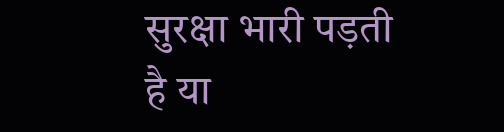सुरक्षा भारी पड़ती है या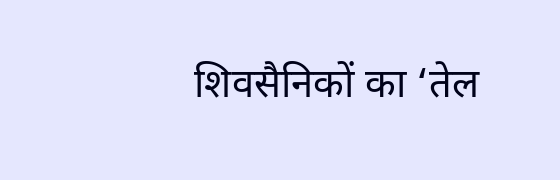शिवसैनिकों का ‘तेल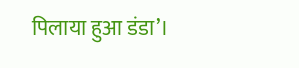पिलाया हुआ डंडा’।